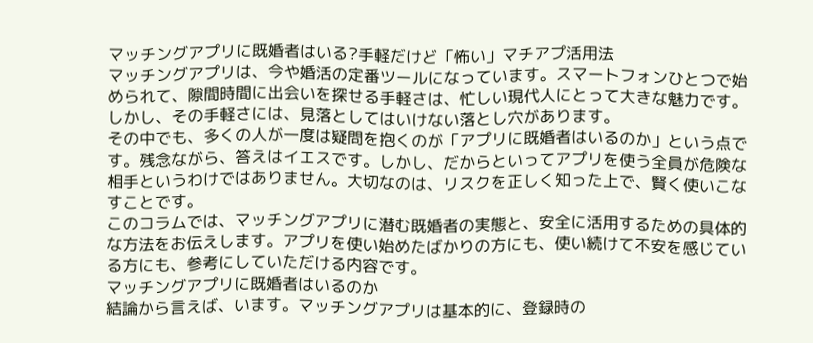マッチングアプリに既婚者はいる?手軽だけど「怖い」マチアプ活用法
マッチングアプリは、今や婚活の定番ツールになっています。スマートフォンひとつで始められて、隙間時間に出会いを探せる手軽さは、忙しい現代人にとって大きな魅力です。しかし、その手軽さには、見落としてはいけない落とし穴があります。
その中でも、多くの人が一度は疑問を抱くのが「アプリに既婚者はいるのか」という点です。残念ながら、答えはイエスです。しかし、だからといってアプリを使う全員が危険な相手というわけではありません。大切なのは、リスクを正しく知った上で、賢く使いこなすことです。
このコラムでは、マッチングアプリに潜む既婚者の実態と、安全に活用するための具体的な方法をお伝えします。アプリを使い始めたばかりの方にも、使い続けて不安を感じている方にも、参考にしていただける内容です。
マッチングアプリに既婚者はいるのか
結論から言えば、います。マッチングアプリは基本的に、登録時の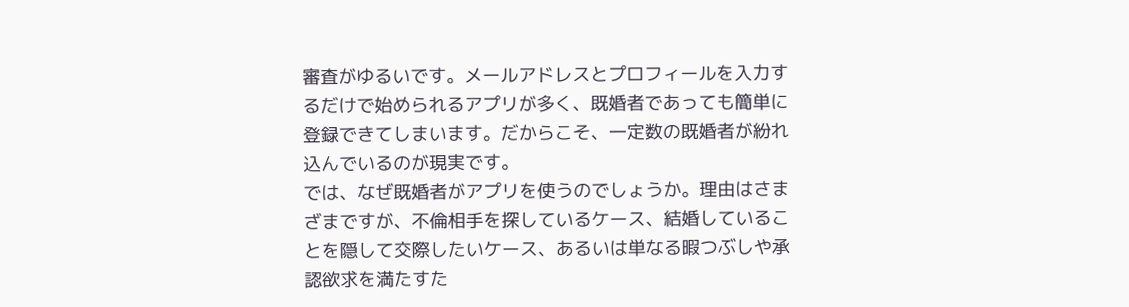審査がゆるいです。メールアドレスとプロフィールを入力するだけで始められるアプリが多く、既婚者であっても簡単に登録できてしまいます。だからこそ、一定数の既婚者が紛れ込んでいるのが現実です。
では、なぜ既婚者がアプリを使うのでしょうか。理由はさまざまですが、不倫相手を探しているケース、結婚していることを隠して交際したいケース、あるいは単なる暇つぶしや承認欲求を満たすた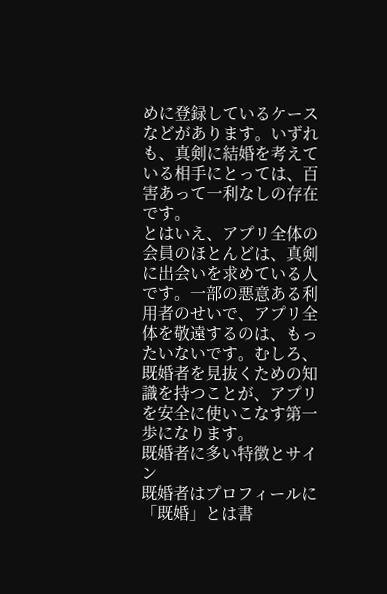めに登録しているケースなどがあります。いずれも、真剣に結婚を考えている相手にとっては、百害あって一利なしの存在です。
とはいえ、アプリ全体の会員のほとんどは、真剣に出会いを求めている人です。一部の悪意ある利用者のせいで、アプリ全体を敬遠するのは、もったいないです。むしろ、既婚者を見抜くための知識を持つことが、アプリを安全に使いこなす第一歩になります。
既婚者に多い特徴とサイン
既婚者はプロフィールに「既婚」とは書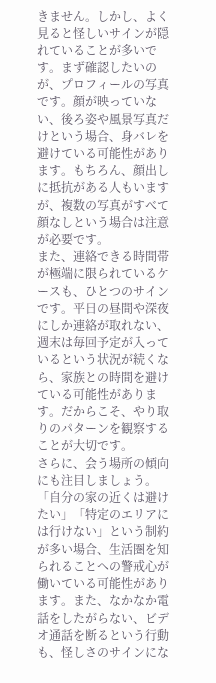きません。しかし、よく見ると怪しいサインが隠れていることが多いです。まず確認したいのが、プロフィールの写真です。顔が映っていない、後ろ姿や風景写真だけという場合、身バレを避けている可能性があります。もちろん、顔出しに抵抗がある人もいますが、複数の写真がすべて顔なしという場合は注意が必要です。
また、連絡できる時間帯が極端に限られているケースも、ひとつのサインです。平日の昼間や深夜にしか連絡が取れない、週末は毎回予定が入っているという状況が続くなら、家族との時間を避けている可能性があります。だからこそ、やり取りのパターンを観察することが大切です。
さらに、会う場所の傾向にも注目しましょう。「自分の家の近くは避けたい」「特定のエリアには行けない」という制約が多い場合、生活圏を知られることへの警戒心が働いている可能性があります。また、なかなか電話をしたがらない、ビデオ通話を断るという行動も、怪しさのサインにな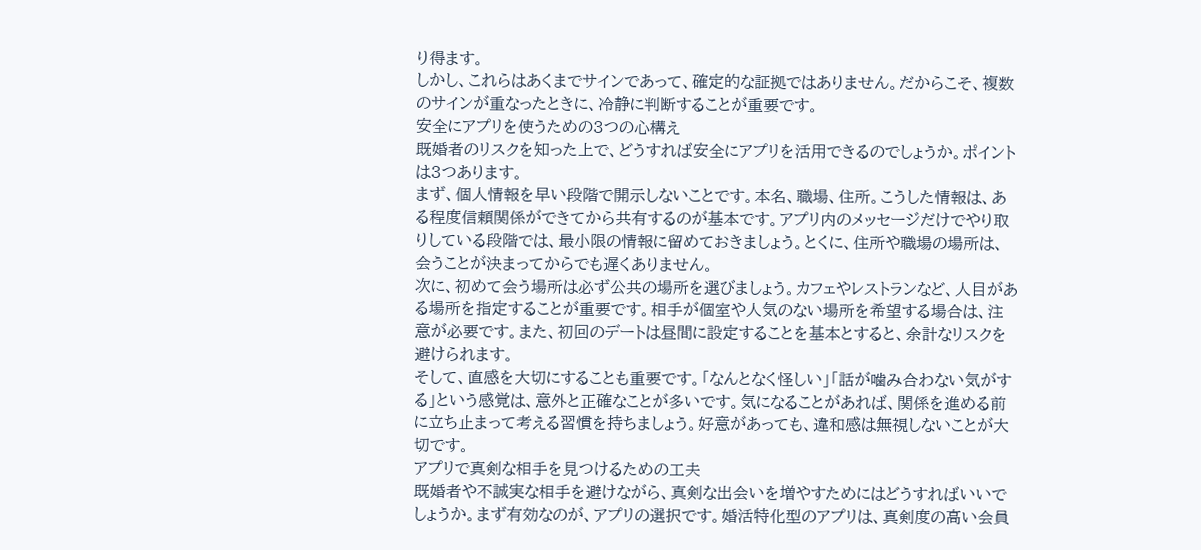り得ます。
しかし、これらはあくまでサインであって、確定的な証拠ではありません。だからこそ、複数のサインが重なったときに、冷静に判断することが重要です。
安全にアプリを使うための3つの心構え
既婚者のリスクを知った上で、どうすれば安全にアプリを活用できるのでしょうか。ポイントは3つあります。
まず、個人情報を早い段階で開示しないことです。本名、職場、住所。こうした情報は、ある程度信頼関係ができてから共有するのが基本です。アプリ内のメッセージだけでやり取りしている段階では、最小限の情報に留めておきましょう。とくに、住所や職場の場所は、会うことが決まってからでも遅くありません。
次に、初めて会う場所は必ず公共の場所を選びましょう。カフェやレストランなど、人目がある場所を指定することが重要です。相手が個室や人気のない場所を希望する場合は、注意が必要です。また、初回のデートは昼間に設定することを基本とすると、余計なリスクを避けられます。
そして、直感を大切にすることも重要です。「なんとなく怪しい」「話が噛み合わない気がする」という感覚は、意外と正確なことが多いです。気になることがあれば、関係を進める前に立ち止まって考える習慣を持ちましょう。好意があっても、違和感は無視しないことが大切です。
アプリで真剣な相手を見つけるための工夫
既婚者や不誠実な相手を避けながら、真剣な出会いを増やすためにはどうすればいいでしょうか。まず有効なのが、アプリの選択です。婚活特化型のアプリは、真剣度の高い会員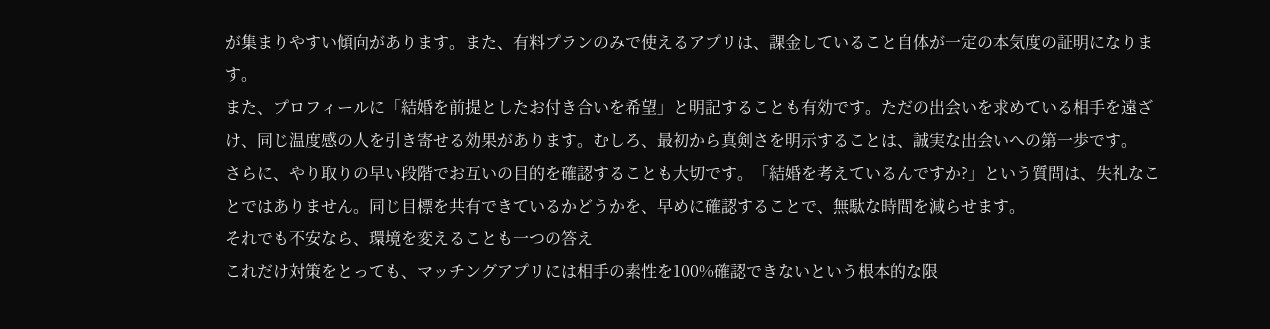が集まりやすい傾向があります。また、有料プランのみで使えるアプリは、課金していること自体が一定の本気度の証明になります。
また、プロフィールに「結婚を前提としたお付き合いを希望」と明記することも有効です。ただの出会いを求めている相手を遠ざけ、同じ温度感の人を引き寄せる効果があります。むしろ、最初から真剣さを明示することは、誠実な出会いへの第一歩です。
さらに、やり取りの早い段階でお互いの目的を確認することも大切です。「結婚を考えているんですか?」という質問は、失礼なことではありません。同じ目標を共有できているかどうかを、早めに確認することで、無駄な時間を減らせます。
それでも不安なら、環境を変えることも一つの答え
これだけ対策をとっても、マッチングアプリには相手の素性を100%確認できないという根本的な限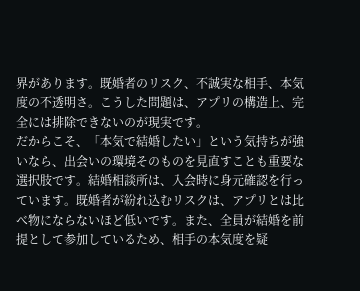界があります。既婚者のリスク、不誠実な相手、本気度の不透明さ。こうした問題は、アプリの構造上、完全には排除できないのが現実です。
だからこそ、「本気で結婚したい」という気持ちが強いなら、出会いの環境そのものを見直すことも重要な選択肢です。結婚相談所は、入会時に身元確認を行っています。既婚者が紛れ込むリスクは、アプリとは比べ物にならないほど低いです。また、全員が結婚を前提として参加しているため、相手の本気度を疑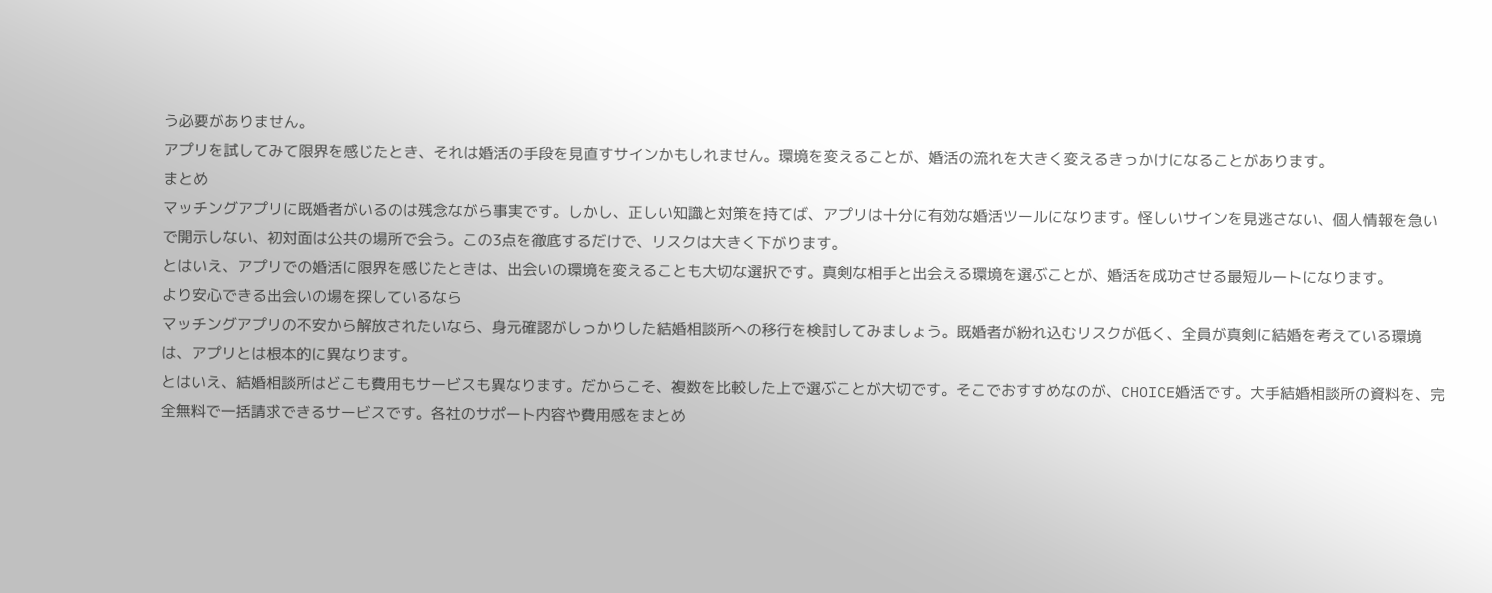う必要がありません。
アプリを試してみて限界を感じたとき、それは婚活の手段を見直すサインかもしれません。環境を変えることが、婚活の流れを大きく変えるきっかけになることがあります。
まとめ
マッチングアプリに既婚者がいるのは残念ながら事実です。しかし、正しい知識と対策を持てば、アプリは十分に有効な婚活ツールになります。怪しいサインを見逃さない、個人情報を急いで開示しない、初対面は公共の場所で会う。この3点を徹底するだけで、リスクは大きく下がります。
とはいえ、アプリでの婚活に限界を感じたときは、出会いの環境を変えることも大切な選択です。真剣な相手と出会える環境を選ぶことが、婚活を成功させる最短ルートになります。
より安心できる出会いの場を探しているなら
マッチングアプリの不安から解放されたいなら、身元確認がしっかりした結婚相談所への移行を検討してみましょう。既婚者が紛れ込むリスクが低く、全員が真剣に結婚を考えている環境は、アプリとは根本的に異なります。
とはいえ、結婚相談所はどこも費用もサービスも異なります。だからこそ、複数を比較した上で選ぶことが大切です。そこでおすすめなのが、CHOICE婚活です。大手結婚相談所の資料を、完全無料で一括請求できるサービスです。各社のサポート内容や費用感をまとめ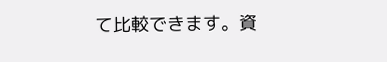て比較できます。資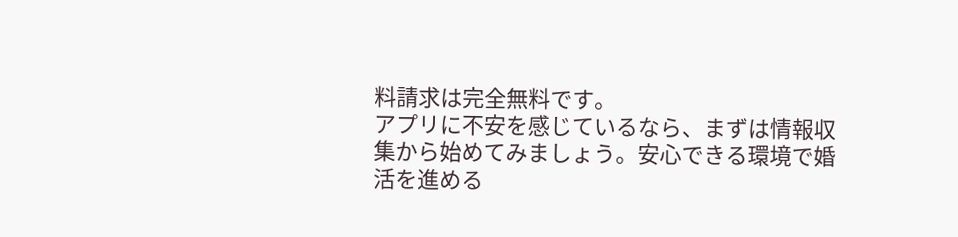料請求は完全無料です。
アプリに不安を感じているなら、まずは情報収集から始めてみましょう。安心できる環境で婚活を進める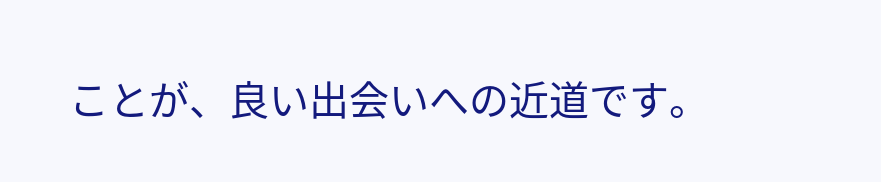ことが、良い出会いへの近道です。